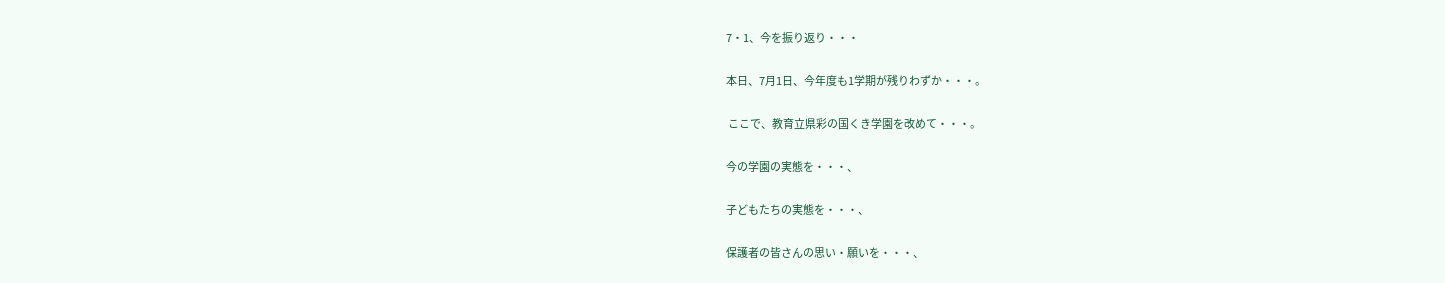7・1、今を振り返り・・・

本日、7月1日、今年度も1学期が残りわずか・・・。

 ここで、教育立県彩の国くき学園を改めて・・・。

今の学園の実態を・・・、

子どもたちの実態を・・・、

保護者の皆さんの思い・願いを・・・、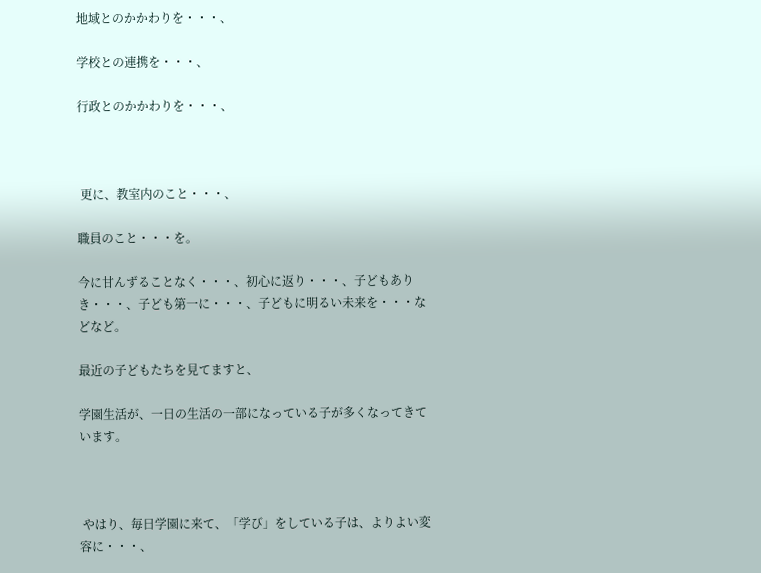地域とのかかわりを・・・、

学校との連携を・・・、

行政とのかかわりを・・・、



 更に、教室内のこと・・・、

職員のこと・・・を。

今に甘んずることなく・・・、初心に返り・・・、子どもありき・・・、子ども第一に・・・、子どもに明るい未来を・・・などなど。

最近の子どもたちを見てますと、

学園生活が、一日の生活の一部になっている子が多くなってきています。



 やはり、毎日学園に来て、「学び」をしている子は、よりよい変容に・・・、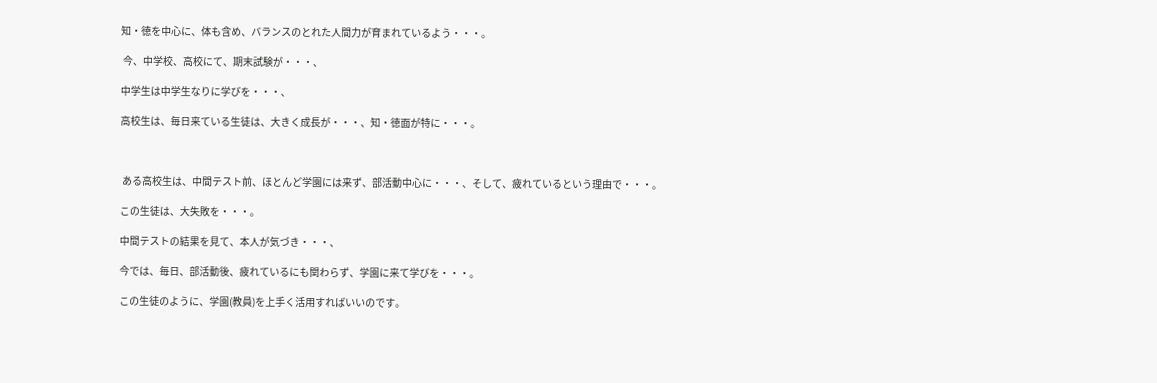知・徳を中心に、体も含め、バランスのとれた人間力が育まれているよう・・・。

 今、中学校、高校にて、期末試験が・・・、

中学生は中学生なりに学びを・・・、

高校生は、毎日来ている生徒は、大きく成長が・・・、知・徳面が特に・・・。



 ある高校生は、中間テスト前、ほとんど学園には来ず、部活動中心に・・・、そして、疲れているという理由で・・・。

この生徒は、大失敗を・・・。

中間テストの結果を見て、本人が気づき・・・、

今では、毎日、部活動後、疲れているにも関わらず、学園に来て学びを・・・。

この生徒のように、学園(教員)を上手く活用すればいいのです。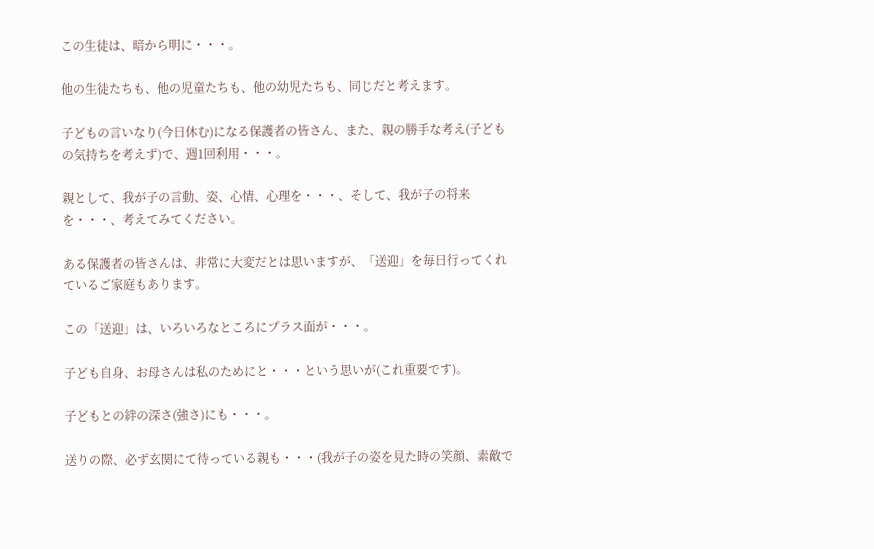この生徒は、暗から明に・・・。

他の生徒たちも、他の児童たちも、他の幼児たちも、同じだと考えます。

子どもの言いなり(今日休む)になる保護者の皆さん、また、親の勝手な考え(子どもの気持ちを考えず)で、週1回利用・・・。

親として、我が子の言動、姿、心情、心理を・・・、そして、我が子の将来を・・・、考えてみてください。

ある保護者の皆さんは、非常に大変だとは思いますが、「送迎」を毎日行ってくれているご家庭もあります。

この「送迎」は、いろいろなところにプラス面が・・・。

子ども自身、お母さんは私のためにと・・・という思いが(これ重要です)。

子どもとの絆の深さ(強さ)にも・・・。

送りの際、必ず玄関にて待っている親も・・・(我が子の姿を見た時の笑顔、素敵で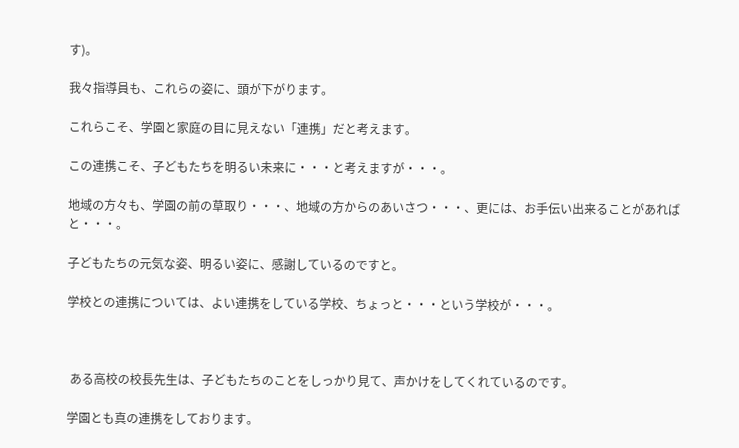す)。

我々指導員も、これらの姿に、頭が下がります。

これらこそ、学園と家庭の目に見えない「連携」だと考えます。

この連携こそ、子どもたちを明るい未来に・・・と考えますが・・・。

地域の方々も、学園の前の草取り・・・、地域の方からのあいさつ・・・、更には、お手伝い出来ることがあればと・・・。

子どもたちの元気な姿、明るい姿に、感謝しているのですと。

学校との連携については、よい連携をしている学校、ちょっと・・・という学校が・・・。



 ある高校の校長先生は、子どもたちのことをしっかり見て、声かけをしてくれているのです。

学園とも真の連携をしております。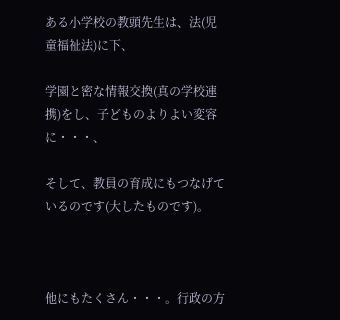ある小学校の教頭先生は、法(児童福祉法)に下、

学園と密な情報交換(真の学校連携)をし、子どものよりよい変容に・・・、

そして、教員の育成にもつなげているのです(大したものです)。



他にもたくさん・・・。行政の方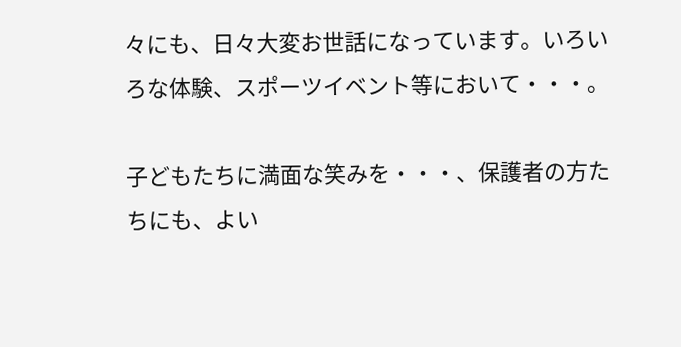々にも、日々大変お世話になっています。いろいろな体験、スポーツイベント等において・・・。

子どもたちに満面な笑みを・・・、保護者の方たちにも、よい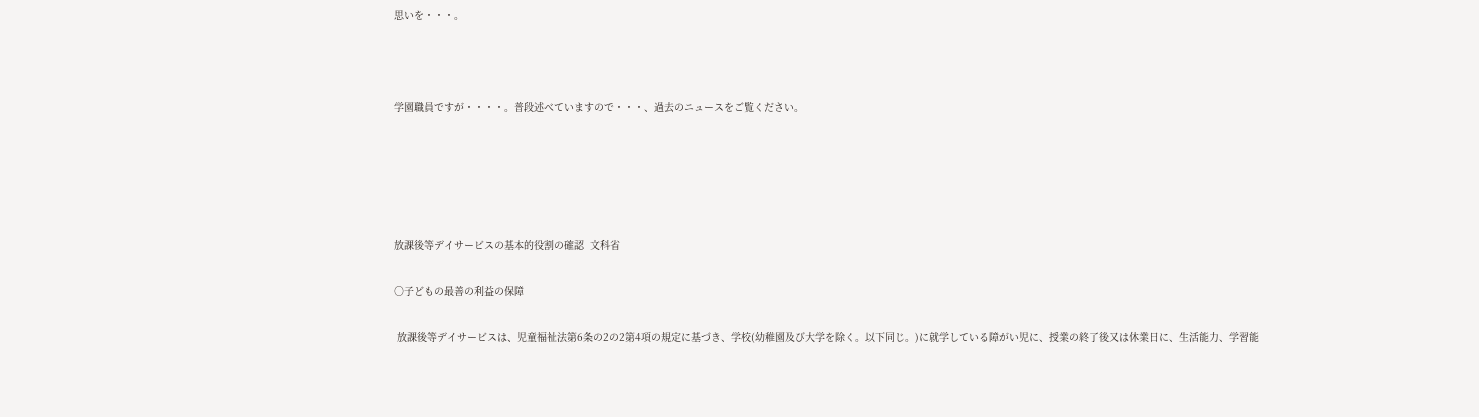思いを・・・。



学園職員ですが・・・・。普段述べていますので・・・、過去のニュースをご覧ください。





放課後等デイサービスの基本的役割の確認  文科省

○子どもの最善の利益の保障

 放課後等デイサービスは、児童福祉法第6条の2の2第4項の規定に基づき、学校(幼稚園及び大学を除く。以下同じ。)に就学している障がい児に、授業の終了後又は休業日に、生活能力、学習能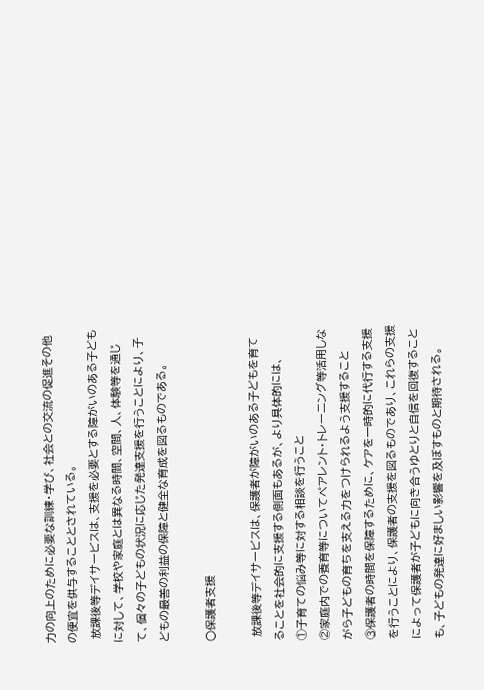力の向上のために必要な訓練・学び、社会との交流の促進その他の便宜を供与することとされている。
 放課後等デイサービスは、支援を必要とする障がいのある子どもに対して、学校や家庭とは異なる時間、空間、人、体験等を通じて、個々の子どもの状況に応じた発達支援を行うことにより、子どもの最善の利益の保障と健全な育成を図るものである。

○保護者支援

 放課後等デイサービスは、保護者が障がいのある子どもを育てることを社会的に支援する側面もあるが、より具体的には、
①子育ての悩み等に対する相談を行うこと
②家庭内での養育等についてペアレント・トレーニング等活用しながら子どもの育ちを支える力をつけられるよう支援すること
③保護者の時間を保障するために、ケアを一時的に代行する支援を行うことにより、保護者の支援を図るものであり、これらの支援によって保護者が子どもに向き合うゆとりと自信を回復することも、子どもの発達に好ましい影響を及ぼすものと期待される。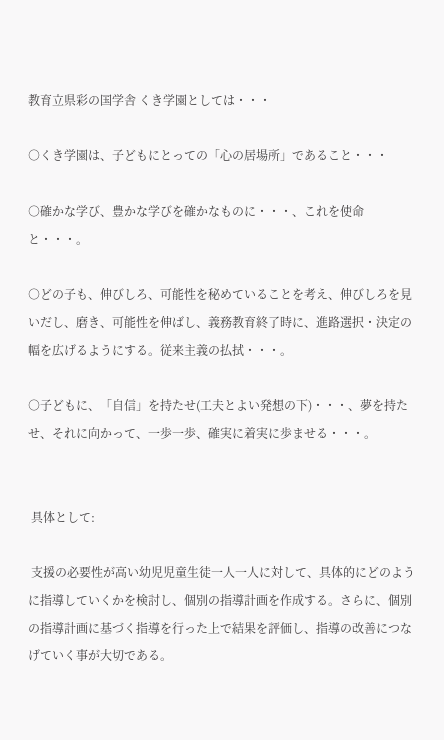教育立県彩の国学舎 くき学園としては・・・

○くき学園は、子どもにとっての「心の居場所」であること・・・

○確かな学び、豊かな学びを確かなものに・・・、これを使命と・・・。

○どの子も、伸びしろ、可能性を秘めていることを考え、伸びしろを見いだし、磨き、可能性を伸ばし、義務教育終了時に、進路選択・決定の幅を広げるようにする。従来主義の払拭・・・。

○子どもに、「自信」を持たせ(工夫とよい発想の下)・・・、夢を持たせ、それに向かって、一歩一歩、確実に着実に歩ませる・・・。


 具体として:

 支援の必要性が高い幼児児童生徒一人一人に対して、具体的にどのように指導していくかを検討し、個別の指導計画を作成する。さらに、個別の指導計画に基づく指導を行った上で結果を評価し、指導の改善につなげていく事が大切である。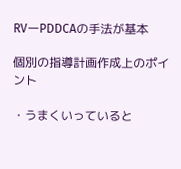RVーPDDCAの手法が基本

個別の指導計画作成上のポイント

・うまくいっていると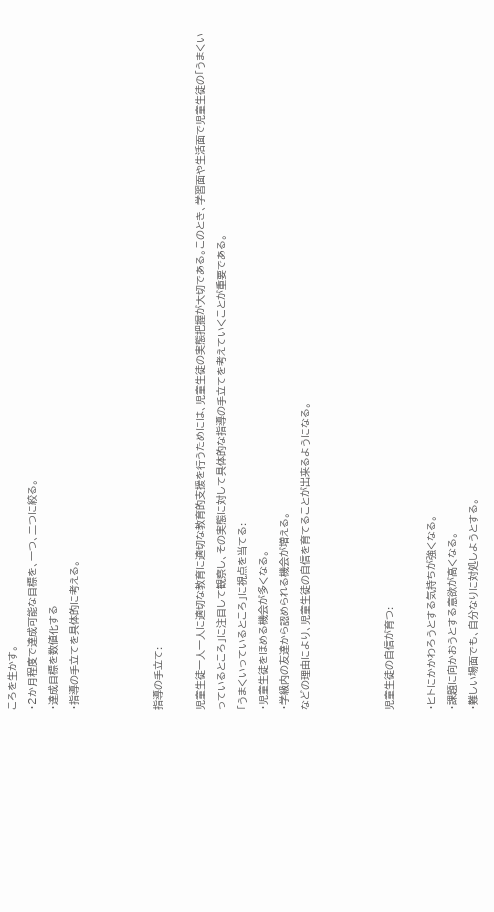ころを生かす。
・2か月程度で達成可能な目標を、一つ、二つに絞る。
・達成目標を数値化する
・指導の手立てを具体的に考える。



指導の手立て:

児童生徒一人一人に適切な教育に適切な教育的支援を行うためには、児童生徒の実態把握が大切である。このとき、学習面や生活面で児童生徒の「うまくいっているところ」に注目して観察し、その実態に対して具体的な指導の手立てを考えていくことが重要である。
「うまくいっているところ」に視点を当てる:
・児童生徒をほめる機会が多くなる。
・学級内の友達から認められる機会が増える。
などの理由により、児童生徒の自信を育てることが出来るようになる。



児童生徒の自信が育つ:

・ヒトにかかわろうとする気持ちが強くなる。
・課題に向かおうとする意欲が高くなる。
・難しい場面でも、自分なりに対処しようとする。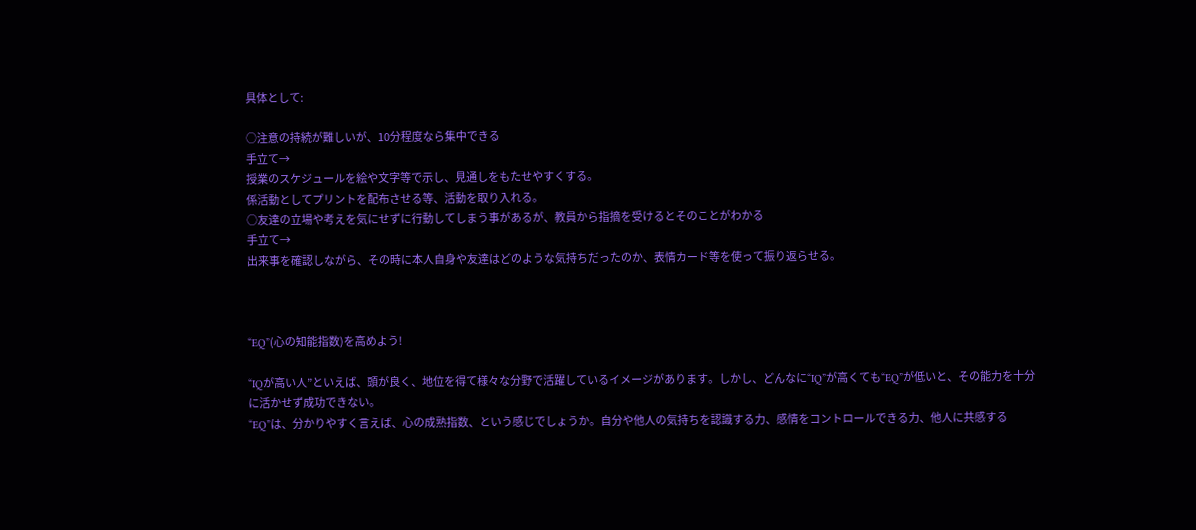具体として:

○注意の持続が難しいが、10分程度なら集中できる
手立て→
授業のスケジュールを絵や文字等で示し、見通しをもたせやすくする。
係活動としてプリントを配布させる等、活動を取り入れる。
○友達の立場や考えを気にせずに行動してしまう事があるが、教員から指摘を受けるとそのことがわかる
手立て→
出来事を確認しながら、その時に本人自身や友達はどのような気持ちだったのか、表情カード等を使って振り返らせる。



“EQ”(心の知能指数)を高めよう!

“IQが高い人”といえば、頭が良く、地位を得て様々な分野で活躍しているイメージがあります。しかし、どんなに“IQ”が高くても“EQ”が低いと、その能力を十分に活かせず成功できない。
“EQ”は、分かりやすく言えば、心の成熟指数、という感じでしょうか。自分や他人の気持ちを認識する力、感情をコントロールできる力、他人に共感する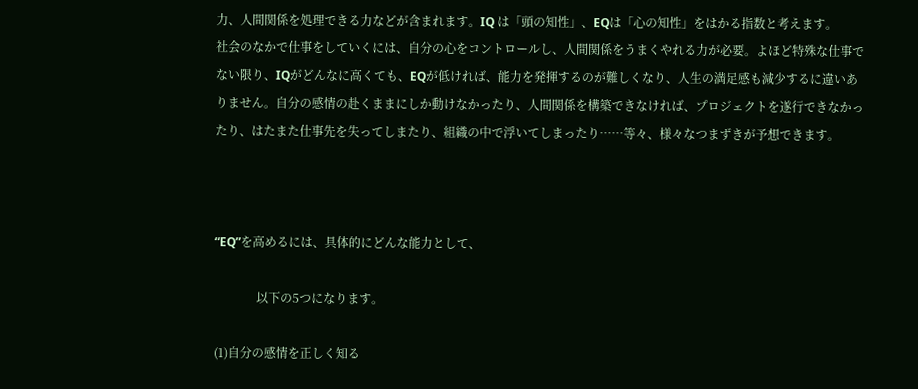力、人間関係を処理できる力などが含まれます。IQ は「頭の知性」、EQは「心の知性」をはかる指数と考えます。
社会のなかで仕事をしていくには、自分の心をコントロールし、人間関係をうまくやれる力が必要。よほど特殊な仕事でない限り、IQがどんなに高くても、EQが低ければ、能力を発揮するのが難しくなり、人生の満足感も減少するに違いありません。自分の感情の赴くままにしか動けなかったり、人間関係を構築できなければ、プロジェクトを遂行できなかったり、はたまた仕事先を失ってしまたり、組織の中で浮いてしまったり……等々、様々なつまずきが予想できます。



“EQ”を高めるには、具体的にどんな能力として、

              以下の5つになります。

(1)自分の感情を正しく知る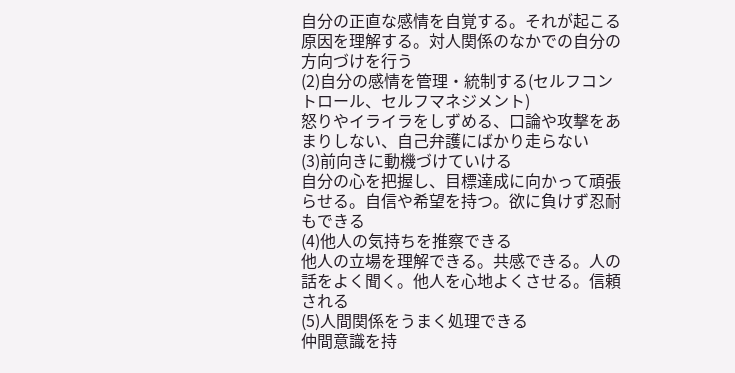自分の正直な感情を自覚する。それが起こる原因を理解する。対人関係のなかでの自分の方向づけを行う
(2)自分の感情を管理・統制する(セルフコントロール、セルフマネジメント)
怒りやイライラをしずめる、口論や攻撃をあまりしない、自己弁護にばかり走らない
(3)前向きに動機づけていける
自分の心を把握し、目標達成に向かって頑張らせる。自信や希望を持つ。欲に負けず忍耐もできる
(4)他人の気持ちを推察できる
他人の立場を理解できる。共感できる。人の話をよく聞く。他人を心地よくさせる。信頼される
(5)人間関係をうまく処理できる
仲間意識を持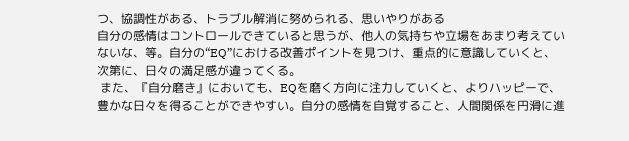つ、協調性がある、トラブル解消に努められる、思いやりがある
自分の感情はコントロールできていると思うが、他人の気持ちや立場をあまり考えていないな、等。自分の“EQ”における改善ポイントを見つけ、重点的に意識していくと、次第に、日々の満足感が違ってくる。
 また、『自分磨き』においても、EQを磨く方向に注力していくと、よりハッピーで、豊かな日々を得ることができやすい。自分の感情を自覚すること、人間関係を円滑に進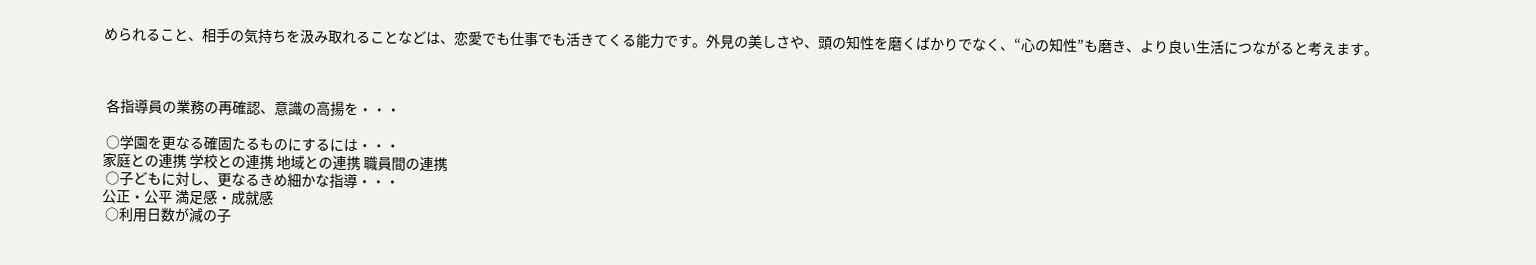められること、相手の気持ちを汲み取れることなどは、恋愛でも仕事でも活きてくる能力です。外見の美しさや、頭の知性を磨くばかりでなく、“心の知性”も磨き、より良い生活につながると考えます。



 各指導員の業務の再確認、意識の高揚を・・・

 ○学園を更なる確固たるものにするには・・・
家庭との連携 学校との連携 地域との連携 職員間の連携
 ○子どもに対し、更なるきめ細かな指導・・・
公正・公平 満足感・成就感
 ○利用日数が減の子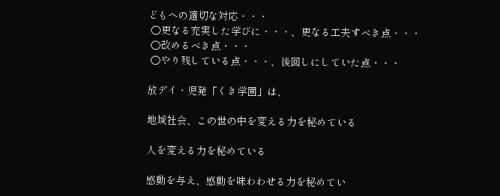どもへの適切な対応・・・
 ○更なる充実した学びに・・・、更なる工夫すべき点・・・
 ○改めるべき点・・・
 ○やり残している点・・・、後回しにしていた点・・・

放デイ・児発「くき学園」は、

地域社会、この世の中を変える力を秘めている

人を変える力を秘めている

感動を与え、感動を味わわせる力を秘めてい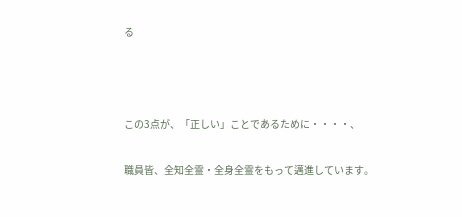る



この3点が、「正しい」ことであるために・・・・、

職員皆、全知全霊・全身全霊をもって邁進しています。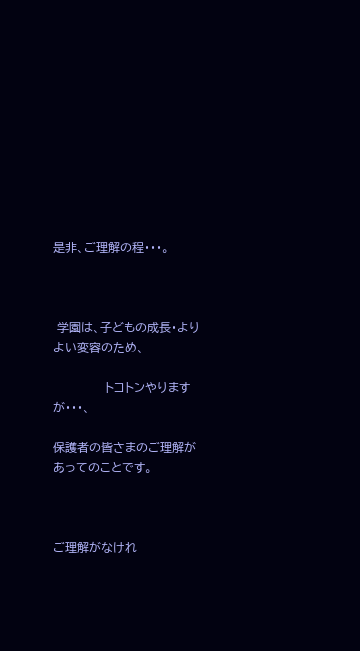是非、ご理解の程・・・。



 学園は、子どもの成長・よりよい変容のため、

             トコトンやりますが・・・、

保護者の皆さまのご理解があってのことです。



ご理解がなけれ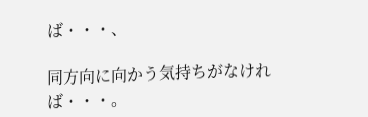ば・・・、

同方向に向かう気持ちがなければ・・・。